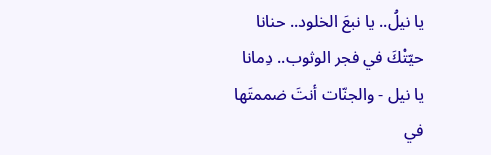يا نيلُ.. يا نبعَ الخلود.. حنانا
حيّتْكَ في فجر الوثوب.. دِمانا
يا نيل - والجنّات أنتَ ضممتَها
في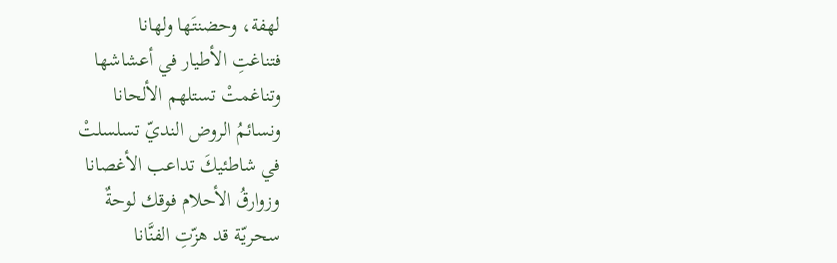لهفة، وحضنتَها ولهانا
فتناغتِ الأطيار في أعشاشها
وتناغمتْ تستلهم الألحانا
ونسائمُ الروض النديّ تسلسلتْ
في شاطئيكَ تداعب الأغصانا
وزوارقُ الأحلام فوقك لوحةٌ
سحريّة قد هزّتِ الفنَّانا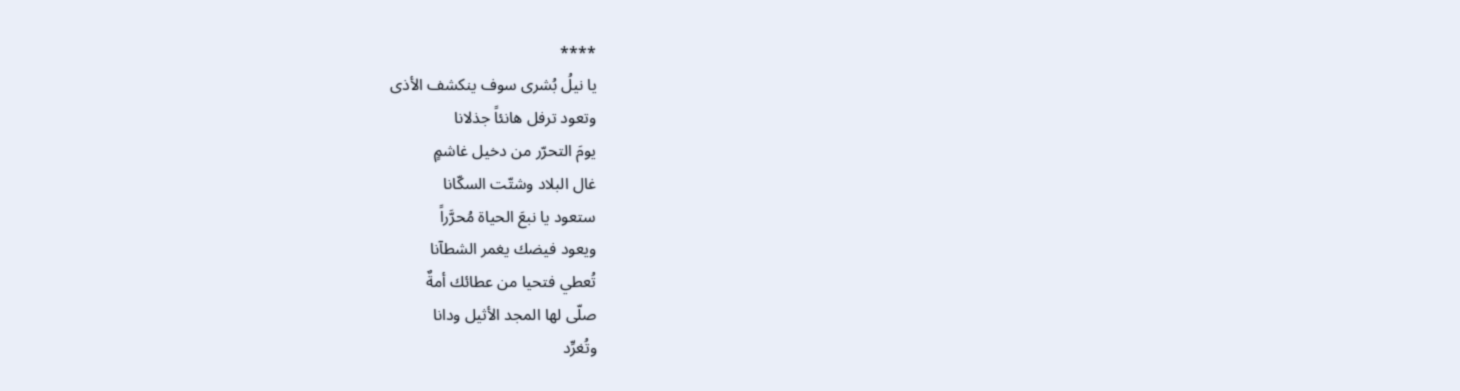****
يا نيلُ بُشرى سوف ينكشف الأذى
وتعود ترفل هانئاً جذلانا
يومَ التحرّر من دخيل غاشمٍ
غال البلاد وشتّت السكّانا
ستعود يا نبعَ الحياة مُحرَّراً
ويعود فيضك يغمر الشطآنا
تُعطي فتحيا من عطائك أمةٌ
صلّى لها المجد الأثيل ودانا
وتُغرِّد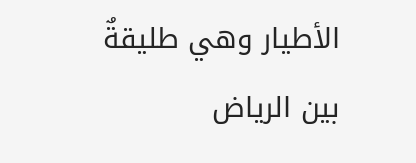الأطيار وهي طليقةٌ
بين الرياض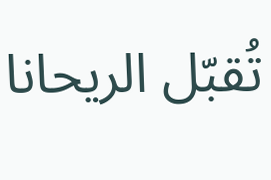تُقبّل الريحانا